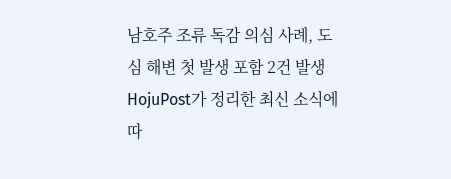남호주 조류 독감 의심 사례, 도심 해변 첫 발생 포함 2건 발생
HojuPost가 정리한 최신 소식에 따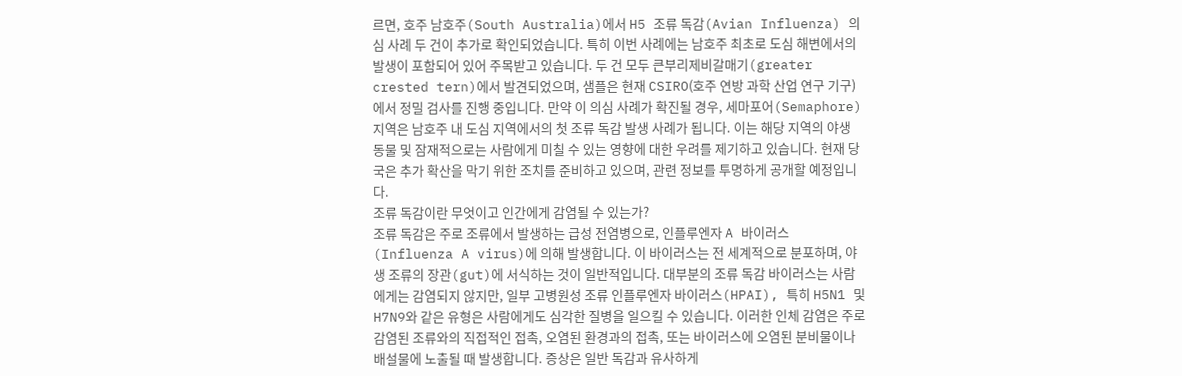르면, 호주 남호주(South Australia)에서 H5 조류 독감(Avian Influenza) 의심 사례 두 건이 추가로 확인되었습니다. 특히 이번 사례에는 남호주 최초로 도심 해변에서의 발생이 포함되어 있어 주목받고 있습니다. 두 건 모두 큰부리제비갈매기(greater crested tern)에서 발견되었으며, 샘플은 현재 CSIRO(호주 연방 과학 산업 연구 기구)에서 정밀 검사를 진행 중입니다. 만약 이 의심 사례가 확진될 경우, 세마포어(Semaphore) 지역은 남호주 내 도심 지역에서의 첫 조류 독감 발생 사례가 됩니다. 이는 해당 지역의 야생 동물 및 잠재적으로는 사람에게 미칠 수 있는 영향에 대한 우려를 제기하고 있습니다. 현재 당국은 추가 확산을 막기 위한 조치를 준비하고 있으며, 관련 정보를 투명하게 공개할 예정입니다.
조류 독감이란 무엇이고 인간에게 감염될 수 있는가?
조류 독감은 주로 조류에서 발생하는 급성 전염병으로, 인플루엔자 A 바이러스(Influenza A virus)에 의해 발생합니다. 이 바이러스는 전 세계적으로 분포하며, 야생 조류의 장관(gut)에 서식하는 것이 일반적입니다. 대부분의 조류 독감 바이러스는 사람에게는 감염되지 않지만, 일부 고병원성 조류 인플루엔자 바이러스(HPAI), 특히 H5N1 및 H7N9와 같은 유형은 사람에게도 심각한 질병을 일으킬 수 있습니다. 이러한 인체 감염은 주로 감염된 조류와의 직접적인 접촉, 오염된 환경과의 접촉, 또는 바이러스에 오염된 분비물이나 배설물에 노출될 때 발생합니다. 증상은 일반 독감과 유사하게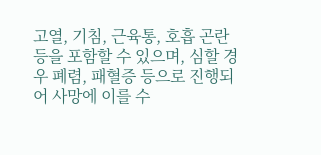고열, 기침, 근육통, 호흡 곤란 등을 포함할 수 있으며, 심할 경우 폐렴, 패혈증 등으로 진행되어 사망에 이를 수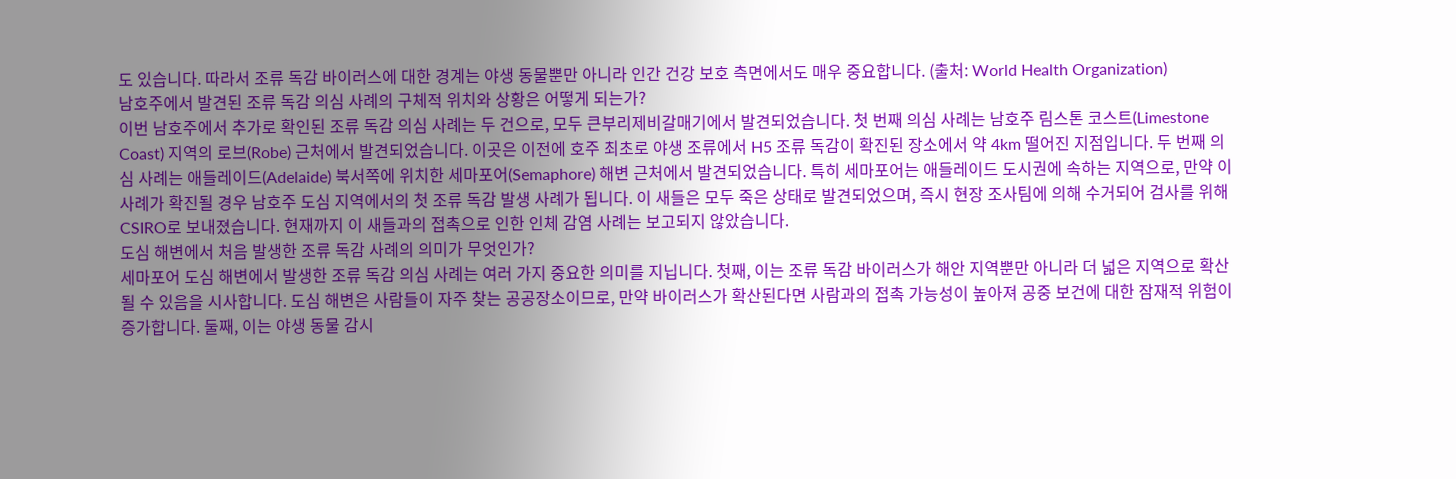도 있습니다. 따라서 조류 독감 바이러스에 대한 경계는 야생 동물뿐만 아니라 인간 건강 보호 측면에서도 매우 중요합니다. (출처: World Health Organization)
남호주에서 발견된 조류 독감 의심 사례의 구체적 위치와 상황은 어떻게 되는가?
이번 남호주에서 추가로 확인된 조류 독감 의심 사례는 두 건으로, 모두 큰부리제비갈매기에서 발견되었습니다. 첫 번째 의심 사례는 남호주 림스톤 코스트(Limestone Coast) 지역의 로브(Robe) 근처에서 발견되었습니다. 이곳은 이전에 호주 최초로 야생 조류에서 H5 조류 독감이 확진된 장소에서 약 4km 떨어진 지점입니다. 두 번째 의심 사례는 애들레이드(Adelaide) 북서쪽에 위치한 세마포어(Semaphore) 해변 근처에서 발견되었습니다. 특히 세마포어는 애들레이드 도시권에 속하는 지역으로, 만약 이 사례가 확진될 경우 남호주 도심 지역에서의 첫 조류 독감 발생 사례가 됩니다. 이 새들은 모두 죽은 상태로 발견되었으며, 즉시 현장 조사팀에 의해 수거되어 검사를 위해 CSIRO로 보내졌습니다. 현재까지 이 새들과의 접촉으로 인한 인체 감염 사례는 보고되지 않았습니다.
도심 해변에서 처음 발생한 조류 독감 사례의 의미가 무엇인가?
세마포어 도심 해변에서 발생한 조류 독감 의심 사례는 여러 가지 중요한 의미를 지닙니다. 첫째, 이는 조류 독감 바이러스가 해안 지역뿐만 아니라 더 넓은 지역으로 확산될 수 있음을 시사합니다. 도심 해변은 사람들이 자주 찾는 공공장소이므로, 만약 바이러스가 확산된다면 사람과의 접촉 가능성이 높아져 공중 보건에 대한 잠재적 위험이 증가합니다. 둘째, 이는 야생 동물 감시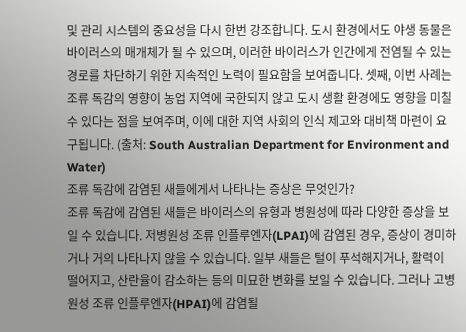및 관리 시스템의 중요성을 다시 한번 강조합니다. 도시 환경에서도 야생 동물은 바이러스의 매개체가 될 수 있으며, 이러한 바이러스가 인간에게 전염될 수 있는 경로를 차단하기 위한 지속적인 노력이 필요함을 보여줍니다. 셋째, 이번 사례는 조류 독감의 영향이 농업 지역에 국한되지 않고 도시 생활 환경에도 영향을 미칠 수 있다는 점을 보여주며, 이에 대한 지역 사회의 인식 제고와 대비책 마련이 요구됩니다. (출처: South Australian Department for Environment and Water)
조류 독감에 감염된 새들에게서 나타나는 증상은 무엇인가?
조류 독감에 감염된 새들은 바이러스의 유형과 병원성에 따라 다양한 증상을 보일 수 있습니다. 저병원성 조류 인플루엔자(LPAI)에 감염된 경우, 증상이 경미하거나 거의 나타나지 않을 수 있습니다. 일부 새들은 털이 푸석해지거나, 활력이 떨어지고, 산란율이 감소하는 등의 미묘한 변화를 보일 수 있습니다. 그러나 고병원성 조류 인플루엔자(HPAI)에 감염될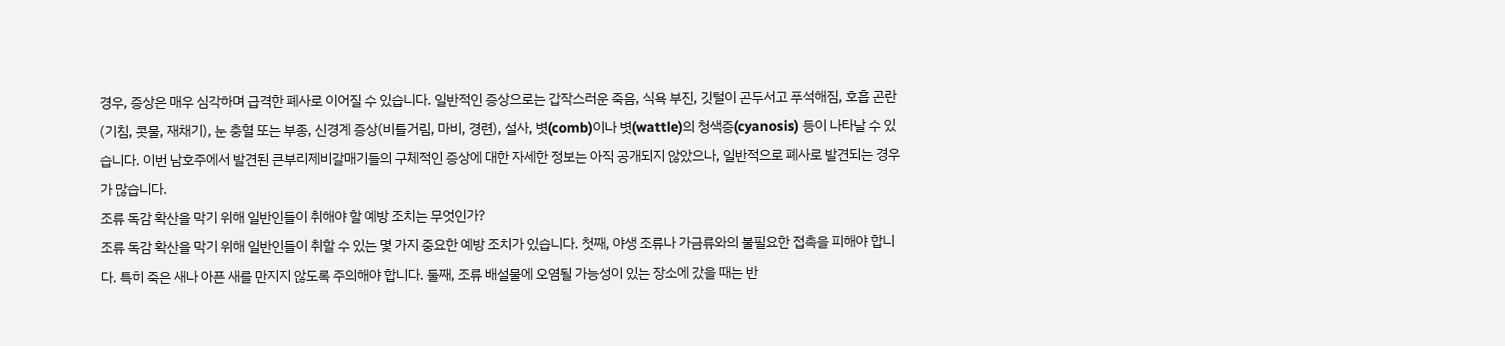경우, 증상은 매우 심각하며 급격한 폐사로 이어질 수 있습니다. 일반적인 증상으로는 갑작스러운 죽음, 식욕 부진, 깃털이 곤두서고 푸석해짐, 호흡 곤란(기침, 콧물, 재채기), 눈 충혈 또는 부종, 신경계 증상(비틀거림, 마비, 경련), 설사, 볏(comb)이나 볏(wattle)의 청색증(cyanosis) 등이 나타날 수 있습니다. 이번 남호주에서 발견된 큰부리제비갈매기들의 구체적인 증상에 대한 자세한 정보는 아직 공개되지 않았으나, 일반적으로 폐사로 발견되는 경우가 많습니다.
조류 독감 확산을 막기 위해 일반인들이 취해야 할 예방 조치는 무엇인가?
조류 독감 확산을 막기 위해 일반인들이 취할 수 있는 몇 가지 중요한 예방 조치가 있습니다. 첫째, 야생 조류나 가금류와의 불필요한 접촉을 피해야 합니다. 특히 죽은 새나 아픈 새를 만지지 않도록 주의해야 합니다. 둘째, 조류 배설물에 오염될 가능성이 있는 장소에 갔을 때는 반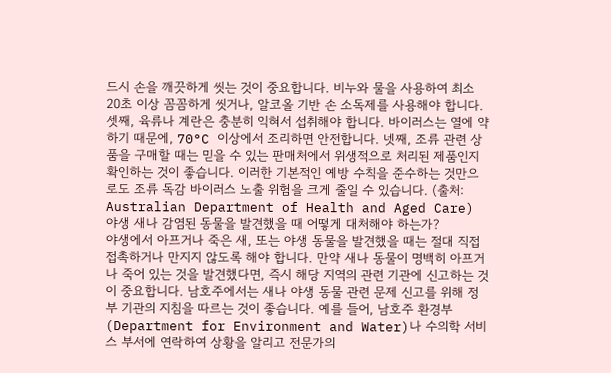드시 손을 깨끗하게 씻는 것이 중요합니다. 비누와 물을 사용하여 최소 20초 이상 꼼꼼하게 씻거나, 알코올 기반 손 소독제를 사용해야 합니다. 셋째, 육류나 계란은 충분히 익혀서 섭취해야 합니다. 바이러스는 열에 약하기 때문에, 70°C 이상에서 조리하면 안전합니다. 넷째, 조류 관련 상품을 구매할 때는 믿을 수 있는 판매처에서 위생적으로 처리된 제품인지 확인하는 것이 좋습니다. 이러한 기본적인 예방 수칙을 준수하는 것만으로도 조류 독감 바이러스 노출 위험을 크게 줄일 수 있습니다. (출처: Australian Department of Health and Aged Care)
야생 새나 감염된 동물을 발견했을 때 어떻게 대처해야 하는가?
야생에서 아프거나 죽은 새, 또는 야생 동물을 발견했을 때는 절대 직접 접촉하거나 만지지 않도록 해야 합니다. 만약 새나 동물이 명백히 아프거나 죽어 있는 것을 발견했다면, 즉시 해당 지역의 관련 기관에 신고하는 것이 중요합니다. 남호주에서는 새나 야생 동물 관련 문제 신고를 위해 정부 기관의 지침을 따르는 것이 좋습니다. 예를 들어, 남호주 환경부(Department for Environment and Water)나 수의학 서비스 부서에 연락하여 상황을 알리고 전문가의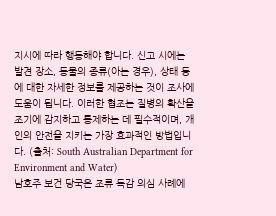지시에 따라 행동해야 합니다. 신고 시에는 발견 장소, 동물의 종류(아는 경우), 상태 등에 대한 자세한 정보를 제공하는 것이 조사에 도움이 됩니다. 이러한 협조는 질병의 확산을 조기에 감지하고 통제하는 데 필수적이며, 개인의 안전을 지키는 가장 효과적인 방법입니다. (출처: South Australian Department for Environment and Water)
남호주 보건 당국은 조류 독감 의심 사례에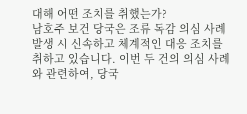대해 어떤 조치를 취했는가?
남호주 보건 당국은 조류 독감 의심 사례 발생 시 신속하고 체계적인 대응 조치를 취하고 있습니다. 이번 두 건의 의심 사례와 관련하여, 당국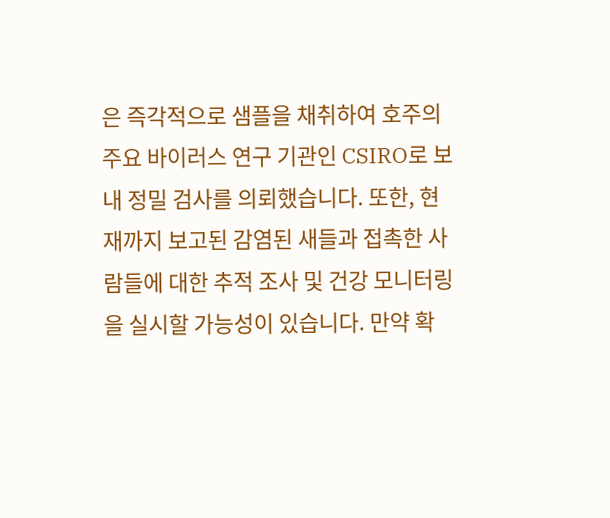은 즉각적으로 샘플을 채취하여 호주의 주요 바이러스 연구 기관인 CSIRO로 보내 정밀 검사를 의뢰했습니다. 또한, 현재까지 보고된 감염된 새들과 접촉한 사람들에 대한 추적 조사 및 건강 모니터링을 실시할 가능성이 있습니다. 만약 확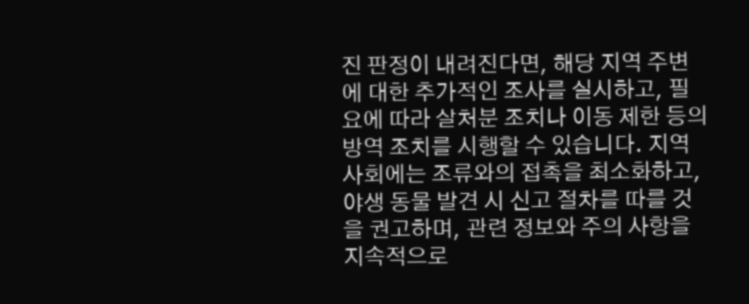진 판정이 내려진다면, 해당 지역 주변에 대한 추가적인 조사를 실시하고, 필요에 따라 살처분 조치나 이동 제한 등의 방역 조치를 시행할 수 있습니다. 지역 사회에는 조류와의 접촉을 최소화하고, 야생 동물 발견 시 신고 절차를 따를 것을 권고하며, 관련 정보와 주의 사항을 지속적으로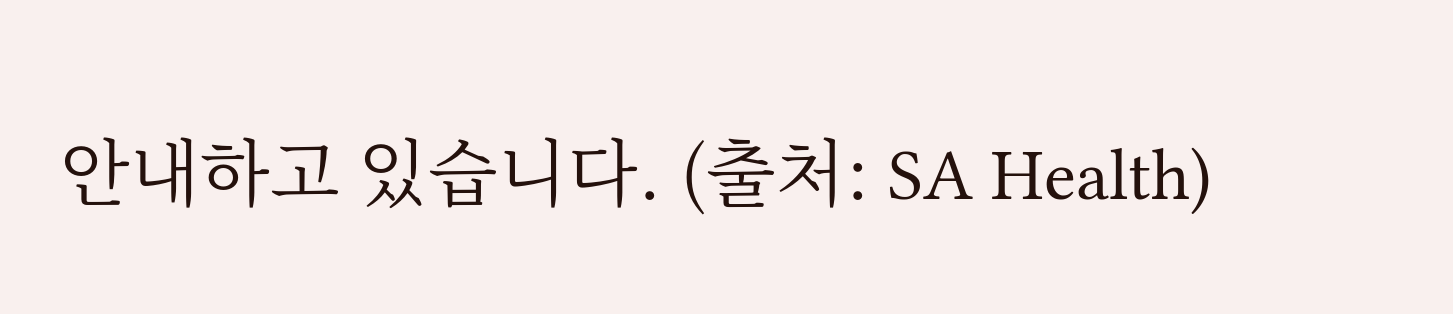안내하고 있습니다. (출처: SA Health)